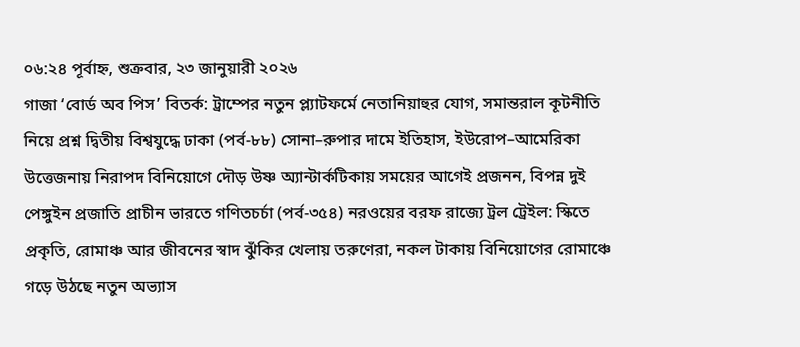০৬:২৪ পূর্বাহ্ন, শুক্রবার, ২৩ জানুয়ারী ২০২৬
গাজা ‘বোর্ড অব পিস’ বিতর্ক: ট্রাম্পের নতুন প্ল্যাটফর্মে নেতানিয়াহুর যোগ, সমান্তরাল কূটনীতি নিয়ে প্রশ্ন দ্বিতীয় বিশ্বযুদ্ধে ঢাকা (পর্ব-৮৮) সোনা–রুপার দামে ইতিহাস, ইউরোপ–আমেরিকা উত্তেজনায় নিরাপদ বিনিয়োগে দৌড় উষ্ণ অ্যান্টার্কটিকায় সময়ের আগেই প্রজনন, বিপন্ন দুই পেঙ্গুইন প্রজাতি প্রাচীন ভারতে গণিতচর্চা (পর্ব-৩৫৪) নরওয়ের বরফ রাজ্যে ট্রল ট্রেইল: স্কিতে প্রকৃতি, রোমাঞ্চ আর জীবনের স্বাদ ঝুঁকির খেলায় তরুণেরা, নকল টাকায় বিনিয়োগের রোমাঞ্চে গড়ে উঠছে নতুন অভ্যাস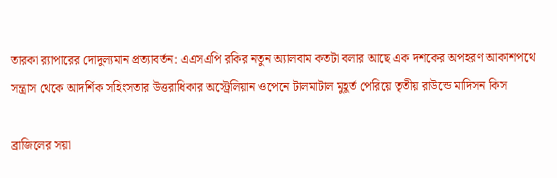তারকা র‍্যাপারের দোদুল্যমান প্রত্যাবর্তন: এএসএপি রকির নতুন অ্যালবাম কতটা বলার আছে এক দশকের অপহরণ আকাশপথে সন্ত্রাস থেকে আদর্শিক সহিংসতার উত্তরাধিকার অস্ট্রেলিয়ান ওপেনে টালমাটাল মুহূর্ত পেরিয়ে তৃতীয় রাউন্ডে মাদিসন কিস

ব্রাজিলের সয়া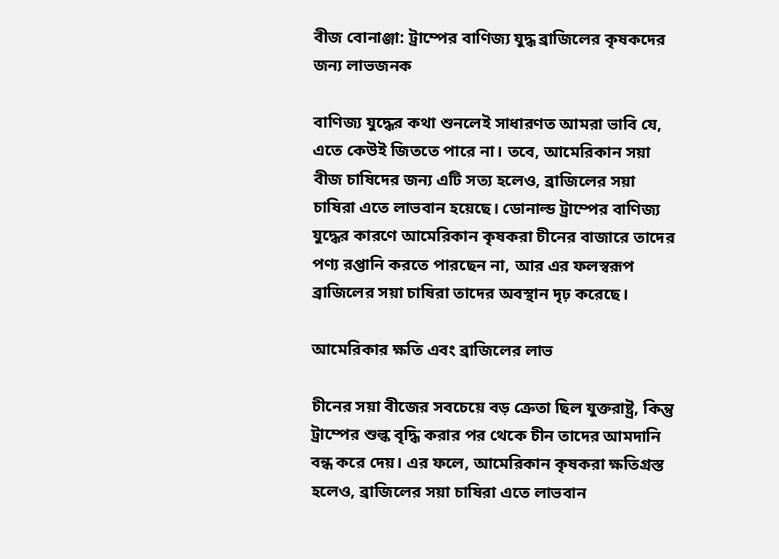বীজ বোনাঞ্জা: ট্রাম্পের বাণিজ্য যুদ্ধ ব্রাজিলের কৃষকদের জন্য লাভজনক

বাণিজ্য যুদ্ধের কথা শুনলেই সাধারণত আমরা ভাবি যে, এতে কেউই জিততে পারে না। তবে, আমেরিকান সয়া বীজ চাষিদের জন্য এটি সত্য হলেও, ব্রাজিলের সয়া চাষিরা এতে লাভবান হয়েছে। ডোনাল্ড ট্রাম্পের বাণিজ্য যুদ্ধের কারণে আমেরিকান কৃষকরা চীনের বাজারে তাদের পণ্য রপ্তানি করতে পারছেন না, আর এর ফলস্বরূপ ব্রাজিলের সয়া চাষিরা তাদের অবস্থান দৃঢ় করেছে।

আমেরিকার ক্ষতি এবং ব্রাজিলের লাভ

চীনের সয়া বীজের সবচেয়ে বড় ক্রেতা ছিল যুক্তরাষ্ট্র, কিন্তু ট্রাম্পের শুল্ক বৃদ্ধি করার পর থেকে চীন তাদের আমদানি বন্ধ করে দেয়। এর ফলে, আমেরিকান কৃষকরা ক্ষতিগ্রস্ত হলেও, ব্রাজিলের সয়া চাষিরা এতে লাভবান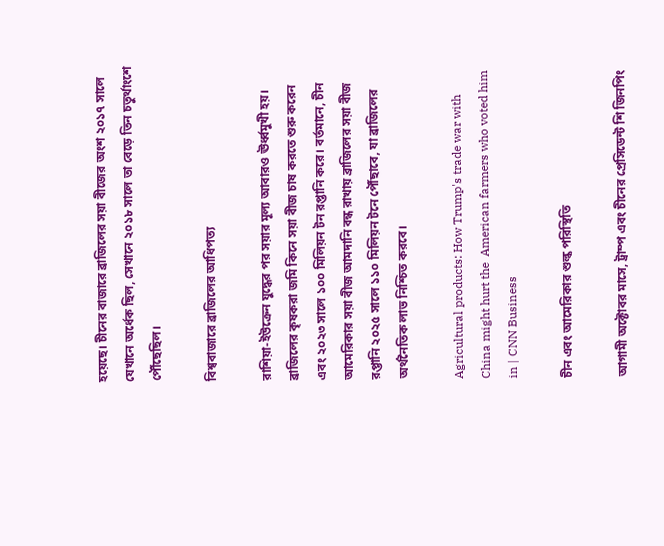হয়েছে। চীনের বাজারে ব্রাজিলের সয়া বীজের অংশ ২০১৭ সালে যেখানে অর্ধেক ছিল, সেখানে ২০১৮ সালে তা বেড়ে তিন চতুর্থাংশে পৌঁছেছিল।

বিশ্ববাজারে ব্রাজিলের আধিপত্য

রাশিয়া-ইউক্রেন যুদ্ধের পর সয়ার মূল্য আবারও ঊর্ধ্বমুখী হয়। ব্রাজিলের কৃষকরা জমি কিনে সয়া বীজ চাষ করতে শুরু করেন এবং ২০২৩ সালে ১০০ মিলিয়ন টন রপ্তানি করে। বর্তমানে, চীন আমেরিকার সয়া বীজ আমদানি বন্ধ রাখায় ব্রাজিলের সয়া বীজ রপ্তানি ২০২৫ সালে ১১০ মিলিয়ন টনে পৌঁছাবে, যা ব্রাজিলের অর্থনৈতিক লাভ নিশ্চিত করবে।

Agricultural products: How Trump's trade war with China might hurt the  American farmers who voted him in | CNN Business

চীন এবং আমেরিকার শুল্ক পরিস্থিতি

আগামী অক্টোবর মাসে, ট্রাম্প এবং চীনের প্রেসিডেন্ট শি জিনপিং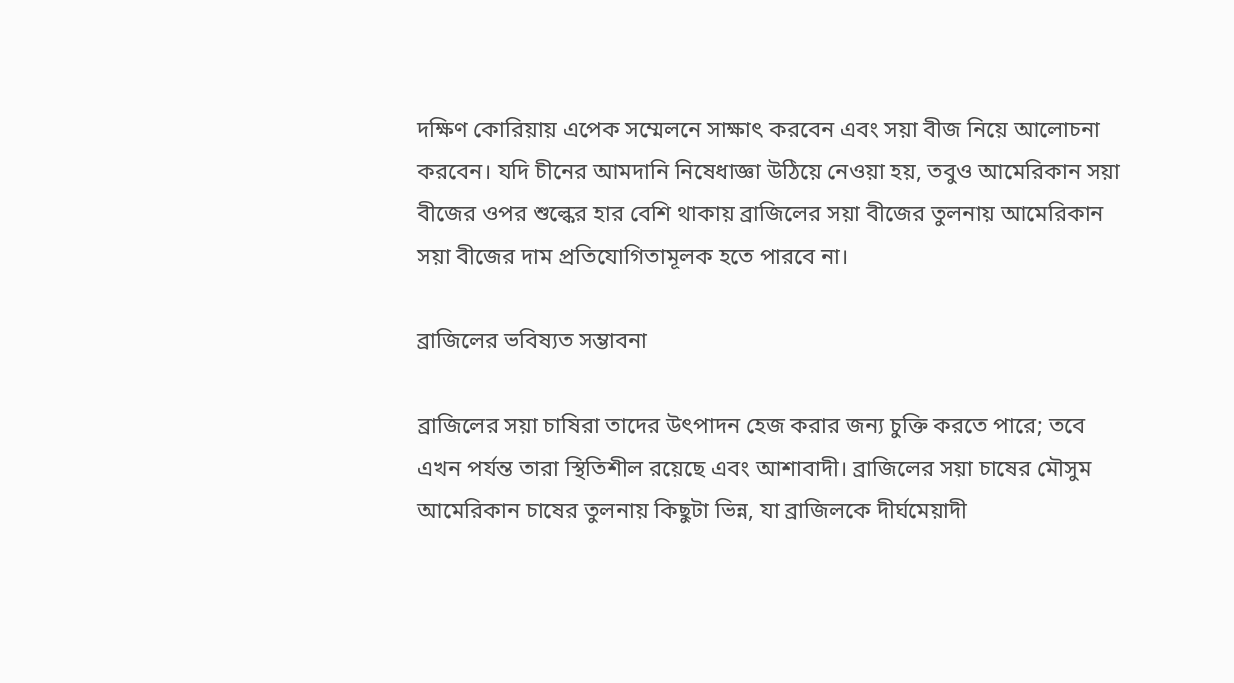দক্ষিণ কোরিয়ায় এপেক সম্মেলনে সাক্ষাৎ করবেন এবং সয়া বীজ নিয়ে আলোচনা করবেন। যদি চীনের আমদানি নিষেধাজ্ঞা উঠিয়ে নেওয়া হয়, তবুও আমেরিকান সয়া বীজের ওপর শুল্কের হার বেশি থাকায় ব্রাজিলের সয়া বীজের তুলনায় আমেরিকান সয়া বীজের দাম প্রতিযোগিতামূলক হতে পারবে না।

ব্রাজিলের ভবিষ্যত সম্ভাবনা

ব্রাজিলের সয়া চাষিরা তাদের উৎপাদন হেজ করার জন্য চুক্তি করতে পারে; তবে এখন পর্যন্ত তারা স্থিতিশীল রয়েছে এবং আশাবাদী। ব্রাজিলের সয়া চাষের মৌসুম আমেরিকান চাষের তুলনায় কিছুটা ভিন্ন, যা ব্রাজিলকে দীর্ঘমেয়াদী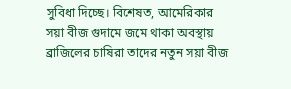সুবিধা দিচ্ছে। বিশেষত, আমেরিকার সয়া বীজ গুদামে জমে থাকা অবস্থায় ব্রাজিলের চাষিরা তাদের নতুন সয়া বীজ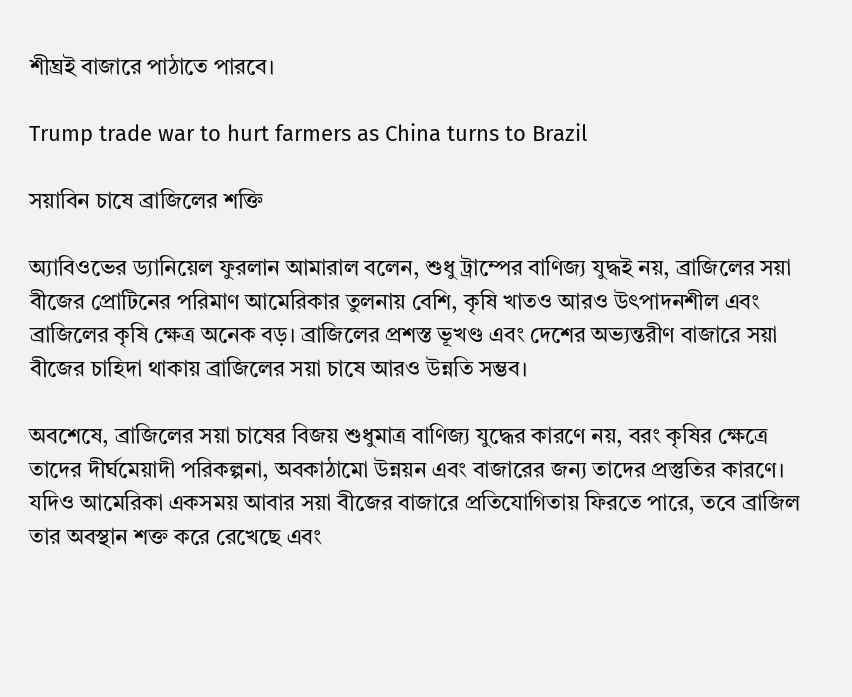শীঘ্রই বাজারে পাঠাতে পারবে।

Trump trade war to hurt farmers as China turns to Brazil

সয়াবিন চাষে ব্রাজিলের শক্তি

অ্যাবিওভের ড্যানিয়েল ফুরলান আমারাল বলেন, শুধু ট্রাম্পের বাণিজ্য যুদ্ধই নয়, ব্রাজিলের সয়া বীজের প্রোটিনের পরিমাণ আমেরিকার তুলনায় বেশি, কৃষি খাতও আরও উৎপাদনশীল এবং ব্রাজিলের কৃষি ক্ষেত্র অনেক বড়। ব্রাজিলের প্রশস্ত ভূখণ্ড এবং দেশের অভ্যন্তরীণ বাজারে সয়া বীজের চাহিদা থাকায় ব্রাজিলের সয়া চাষে আরও উন্নতি সম্ভব।

অবশেষে, ব্রাজিলের সয়া চাষের বিজয় শুধুমাত্র বাণিজ্য যুদ্ধের কারণে নয়, বরং কৃষির ক্ষেত্রে তাদের দীর্ঘমেয়াদী পরিকল্পনা, অবকাঠামো উন্নয়ন এবং বাজারের জন্য তাদের প্রস্তুতির কারণে। যদিও আমেরিকা একসময় আবার সয়া বীজের বাজারে প্রতিযোগিতায় ফিরতে পারে, তবে ব্রাজিল তার অবস্থান শক্ত করে রেখেছে এবং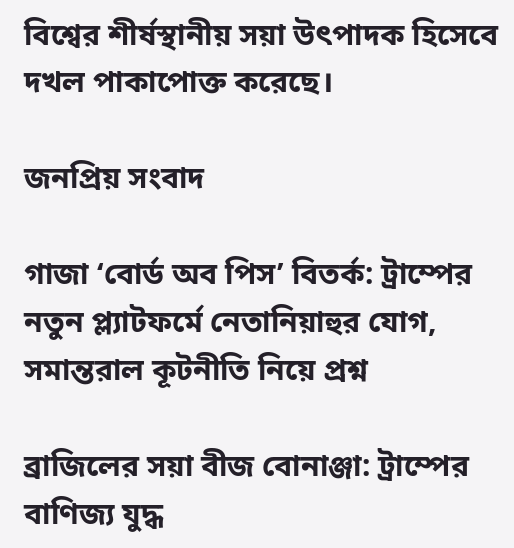বিশ্বের শীর্ষস্থানীয় সয়া উৎপাদক হিসেবে দখল পাকাপোক্ত করেছে।

জনপ্রিয় সংবাদ

গাজা ‘বোর্ড অব পিস’ বিতর্ক: ট্রাম্পের নতুন প্ল্যাটফর্মে নেতানিয়াহুর যোগ, সমান্তরাল কূটনীতি নিয়ে প্রশ্ন

ব্রাজিলের সয়া বীজ বোনাঞ্জা: ট্রাম্পের বাণিজ্য যুদ্ধ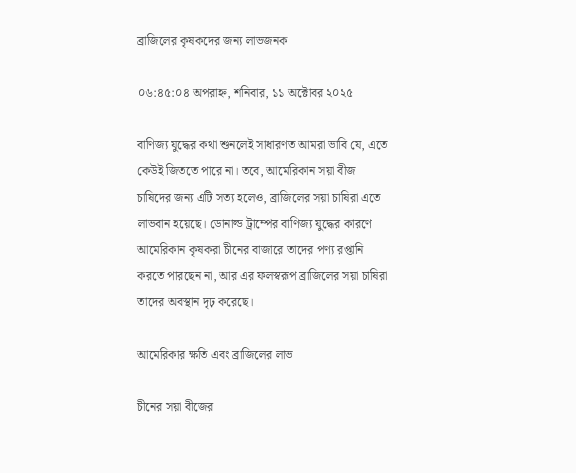ব্রাজিলের কৃষকদের জন্য লাভজনক

০৬:৪৫:০৪ অপরাহ্ন, শনিবার, ১১ অক্টোবর ২০২৫

বাণিজ্য যুদ্ধের কথা শুনলেই সাধারণত আমরা ভাবি যে, এতে কেউই জিততে পারে না। তবে, আমেরিকান সয়া বীজ চাষিদের জন্য এটি সত্য হলেও, ব্রাজিলের সয়া চাষিরা এতে লাভবান হয়েছে। ডোনাল্ড ট্রাম্পের বাণিজ্য যুদ্ধের কারণে আমেরিকান কৃষকরা চীনের বাজারে তাদের পণ্য রপ্তানি করতে পারছেন না, আর এর ফলস্বরূপ ব্রাজিলের সয়া চাষিরা তাদের অবস্থান দৃঢ় করেছে।

আমেরিকার ক্ষতি এবং ব্রাজিলের লাভ

চীনের সয়া বীজের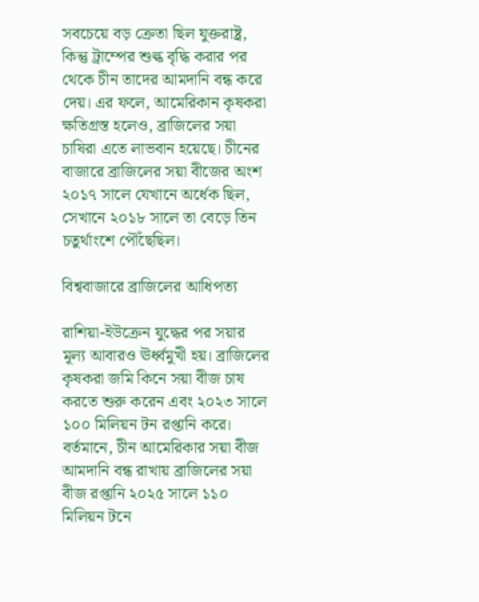সবচেয়ে বড় ক্রেতা ছিল যুক্তরাষ্ট্র, কিন্তু ট্রাম্পের শুল্ক বৃদ্ধি করার পর থেকে চীন তাদের আমদানি বন্ধ করে দেয়। এর ফলে, আমেরিকান কৃষকরা ক্ষতিগ্রস্ত হলেও, ব্রাজিলের সয়া চাষিরা এতে লাভবান হয়েছে। চীনের বাজারে ব্রাজিলের সয়া বীজের অংশ ২০১৭ সালে যেখানে অর্ধেক ছিল, সেখানে ২০১৮ সালে তা বেড়ে তিন চতুর্থাংশে পৌঁছেছিল।

বিশ্ববাজারে ব্রাজিলের আধিপত্য

রাশিয়া-ইউক্রেন যুদ্ধের পর সয়ার মূল্য আবারও ঊর্ধ্বমুখী হয়। ব্রাজিলের কৃষকরা জমি কিনে সয়া বীজ চাষ করতে শুরু করেন এবং ২০২৩ সালে ১০০ মিলিয়ন টন রপ্তানি করে। বর্তমানে, চীন আমেরিকার সয়া বীজ আমদানি বন্ধ রাখায় ব্রাজিলের সয়া বীজ রপ্তানি ২০২৫ সালে ১১০ মিলিয়ন টনে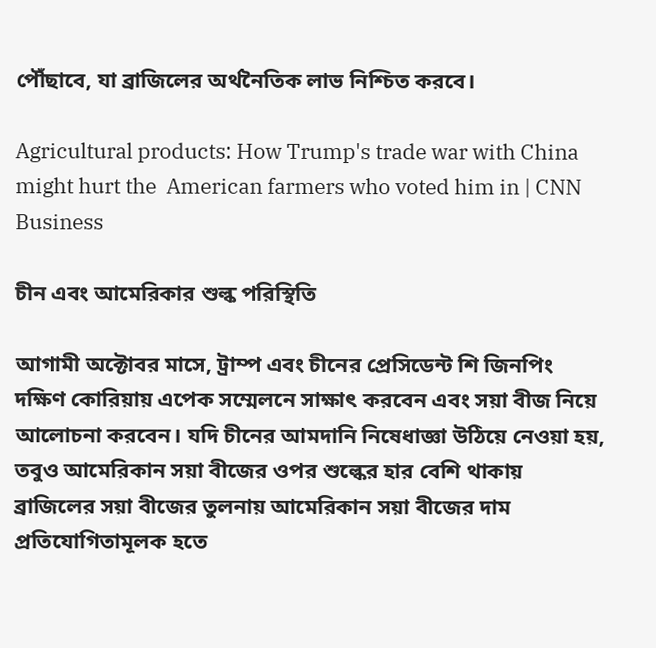পৌঁছাবে, যা ব্রাজিলের অর্থনৈতিক লাভ নিশ্চিত করবে।

Agricultural products: How Trump's trade war with China might hurt the  American farmers who voted him in | CNN Business

চীন এবং আমেরিকার শুল্ক পরিস্থিতি

আগামী অক্টোবর মাসে, ট্রাম্প এবং চীনের প্রেসিডেন্ট শি জিনপিং দক্ষিণ কোরিয়ায় এপেক সম্মেলনে সাক্ষাৎ করবেন এবং সয়া বীজ নিয়ে আলোচনা করবেন। যদি চীনের আমদানি নিষেধাজ্ঞা উঠিয়ে নেওয়া হয়, তবুও আমেরিকান সয়া বীজের ওপর শুল্কের হার বেশি থাকায় ব্রাজিলের সয়া বীজের তুলনায় আমেরিকান সয়া বীজের দাম প্রতিযোগিতামূলক হতে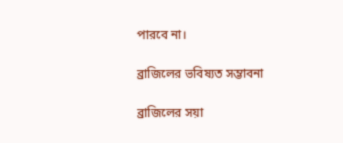পারবে না।

ব্রাজিলের ভবিষ্যত সম্ভাবনা

ব্রাজিলের সয়া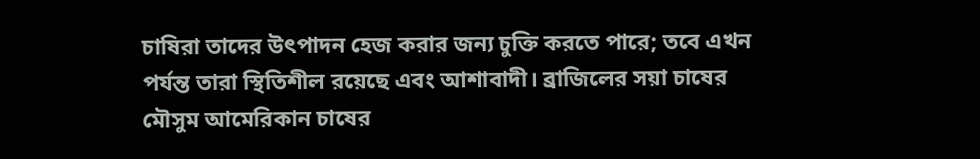চাষিরা তাদের উৎপাদন হেজ করার জন্য চুক্তি করতে পারে; তবে এখন পর্যন্ত তারা স্থিতিশীল রয়েছে এবং আশাবাদী। ব্রাজিলের সয়া চাষের মৌসুম আমেরিকান চাষের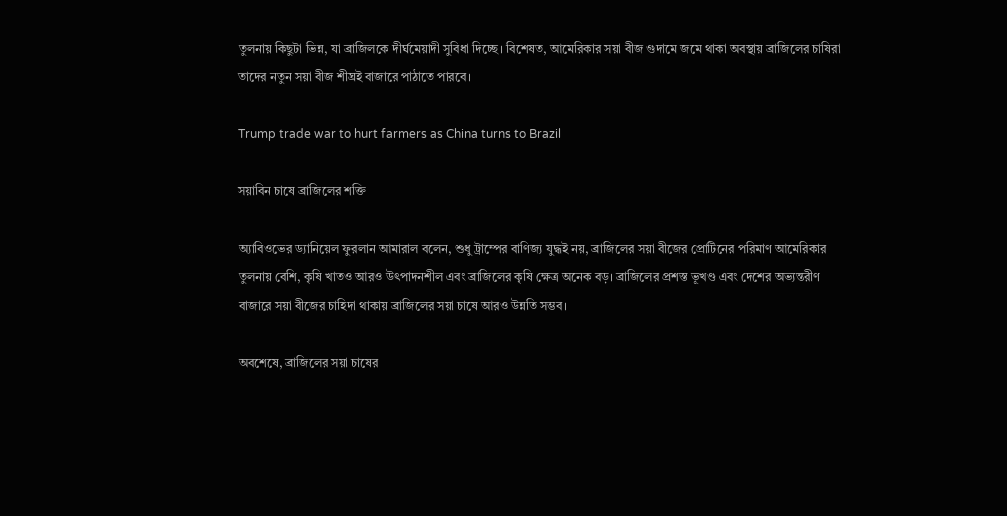তুলনায় কিছুটা ভিন্ন, যা ব্রাজিলকে দীর্ঘমেয়াদী সুবিধা দিচ্ছে। বিশেষত, আমেরিকার সয়া বীজ গুদামে জমে থাকা অবস্থায় ব্রাজিলের চাষিরা তাদের নতুন সয়া বীজ শীঘ্রই বাজারে পাঠাতে পারবে।

Trump trade war to hurt farmers as China turns to Brazil

সয়াবিন চাষে ব্রাজিলের শক্তি

অ্যাবিওভের ড্যানিয়েল ফুরলান আমারাল বলেন, শুধু ট্রাম্পের বাণিজ্য যুদ্ধই নয়, ব্রাজিলের সয়া বীজের প্রোটিনের পরিমাণ আমেরিকার তুলনায় বেশি, কৃষি খাতও আরও উৎপাদনশীল এবং ব্রাজিলের কৃষি ক্ষেত্র অনেক বড়। ব্রাজিলের প্রশস্ত ভূখণ্ড এবং দেশের অভ্যন্তরীণ বাজারে সয়া বীজের চাহিদা থাকায় ব্রাজিলের সয়া চাষে আরও উন্নতি সম্ভব।

অবশেষে, ব্রাজিলের সয়া চাষের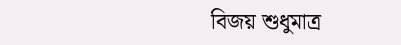বিজয় শুধুমাত্র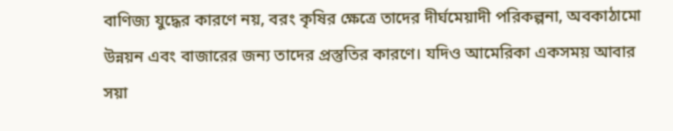বাণিজ্য যুদ্ধের কারণে নয়, বরং কৃষির ক্ষেত্রে তাদের দীর্ঘমেয়াদী পরিকল্পনা, অবকাঠামো উন্নয়ন এবং বাজারের জন্য তাদের প্রস্তুতির কারণে। যদিও আমেরিকা একসময় আবার সয়া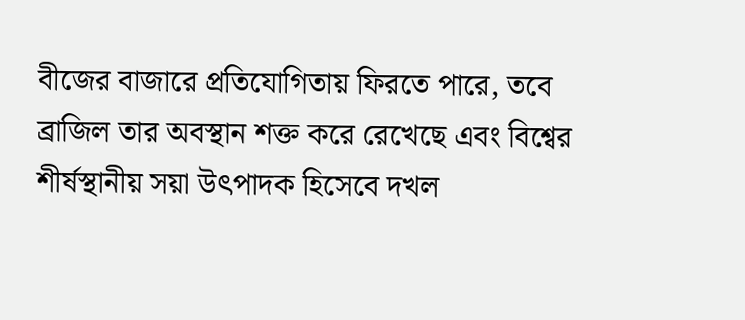বীজের বাজারে প্রতিযোগিতায় ফিরতে পারে, তবে ব্রাজিল তার অবস্থান শক্ত করে রেখেছে এবং বিশ্বের শীর্ষস্থানীয় সয়া উৎপাদক হিসেবে দখল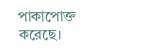পাকাপোক্ত করেছে।